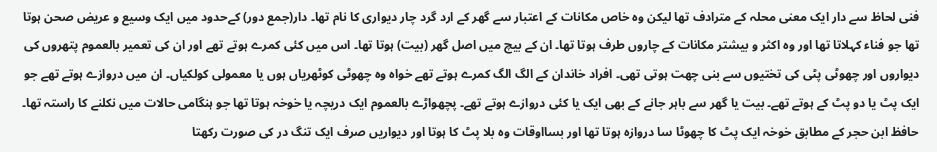فنی لحاظ سے دار ایک معنی محلہ کے مترادف تھا لیکن وہ خاص مکانات کے اعتبار سے گھر کے ارد گرد چار دیواری کا نام تھا۔ دار(جمع دور) کےحدود میں ایک وسیع و عریض صحن ہوتا تھا جو فناء کہلاتا تھا اور وہ اکثر و بیشتر مکانات کے چاروں طرف ہوتا تھا۔ ان کے بیچ میں اصل گھر (بیت) ہوتا تھا۔ اس میں کئی کمرے ہوتے تھے اور ان کی تعمیر بالعموم پتھروں کی دیواروں اور چھوٹی پٹی کی تختیوں سے بنی چھت ہوتی تھی۔ افراد خاندان کے الگ الگ کمرے ہوتے تھے خواہ وہ چھوٹی کوٹھریاں ہوں یا معمولی کولکیاں۔ ان میں دروازے ہوتے تھے جو ایک پٹ یا دو پٹ کے ہوتے تھے۔ بیت یا گھر سے باہر جانے کے بھی ایک یا کئی دروازے ہوتے تھے۔ پچھواڑے بالعموم ایک دریچہ یا خوخہ ہوتا تھا جو ہنگامی حالات میں نکلنے کا راستہ تھا۔ حافظ ابن حجر کے مطابق خوخہ ایک پٹ کا چھوٹا سا دروازہ ہوتا تھا اور بسااوقات وہ بلا پٹ کا ہوتا اور دیواریں صرف ایک تنگ در کی صورت رکھتا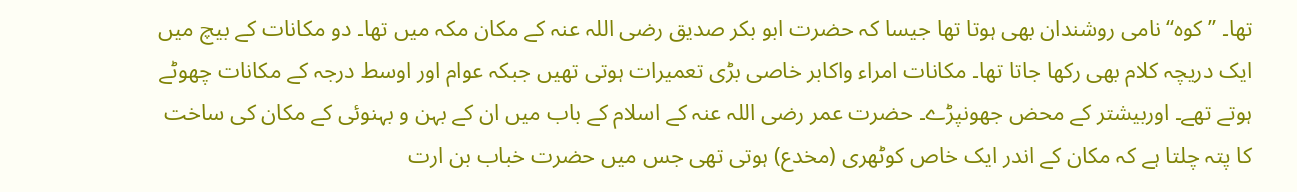تھا۔ ”کوہ“نامی روشندان بھی ہوتا تھا جیسا کہ حضرت ابو بکر صدیق رضی اللہ عنہ کے مکان مکہ میں تھا۔ دو مکانات کے بیچ میں ایک دریچہ کلام بھی رکھا جاتا تھا۔ مکانات امراء واکابر خاصی بڑی تعمیرات ہوتی تھیں جبکہ عوام اور اوسط درجہ کے مکانات چھوٹے ہوتے تھے۔ اوربیشتر کے محض جھونپڑے۔ حضرت عمر رضی اللہ عنہ کے اسلام کے باب میں ان کے بہن و بہنوئی کے مکان کی ساخت کا پتہ چلتا ہے کہ مکان کے اندر ایک خاص کوٹھری (مخدع) ہوتی تھی جس میں حضرت خباب بن ارت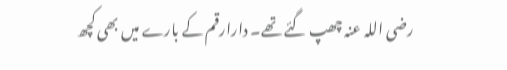رضی اللہ عنہ چھپ گئے تھے۔ دارارقم کے بارے میں بھی کچھ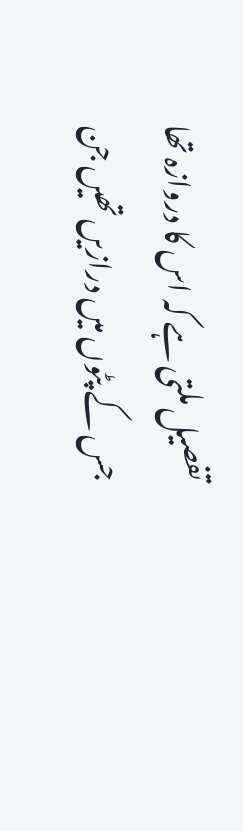تفصیل ملتی ہے کہ اس کا دروازہ تھا جس کے پٹوں میں درازیں تھیں جن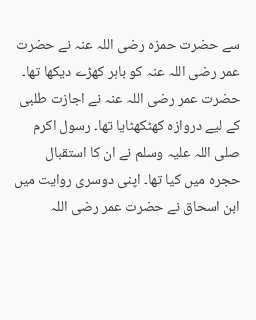سے حضرت حمزہ رضی اللہ عنہ نے حضرت عمر رضی اللہ عنہ کو باہر کھڑے دیکھا تھا۔ حضرت عمر رضی اللہ عنہ نے اجازت طلبی کے لیے دروازہ کھٹکھٹایا تھا۔ رسول اکرم صلی اللہ علیہ وسلم نے ان کا استقبال حجرہ میں کیا تھا۔ اپنی دوسری روایت میں ابن اسحاق نے حضرت عمر رضی اللہ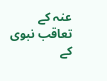عنہ کے تعاقب نبوی کے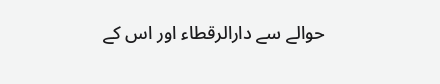حوالے سے دارالرقطاء اور اس کے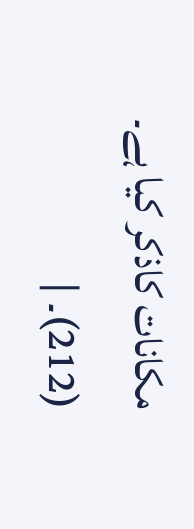مکانات کاذکر کیا ہے۔ (212)۔ |